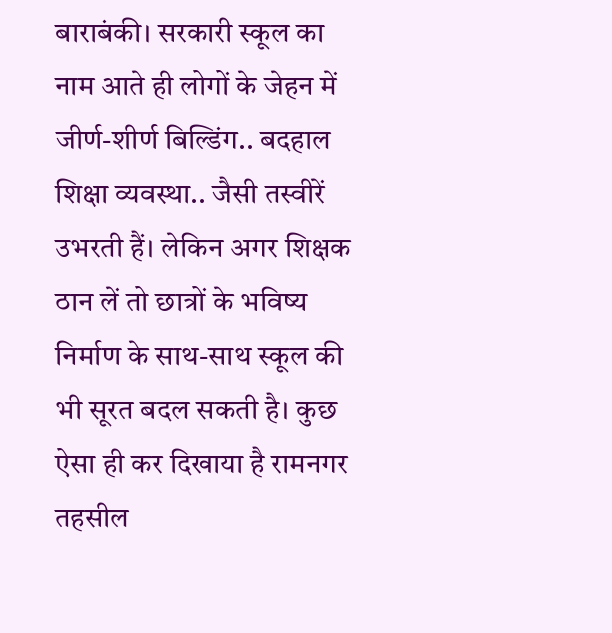बाराबंकी। सरकारी स्कूल का नाम आते ही लोगों के जेहन में जीर्ण-शीर्ण बिल्डिंग.. बदहाल शिक्षा व्यवस्था.. जैसी तस्वीरें उभरती हैं। लेकिन अगर शिक्षक ठान लें तो छात्रों के भविष्य निर्माण के साथ-साथ स्कूल की भी सूरत बदल सकती है। कुछ ऐसा ही कर दिखाया है रामनगर तहसील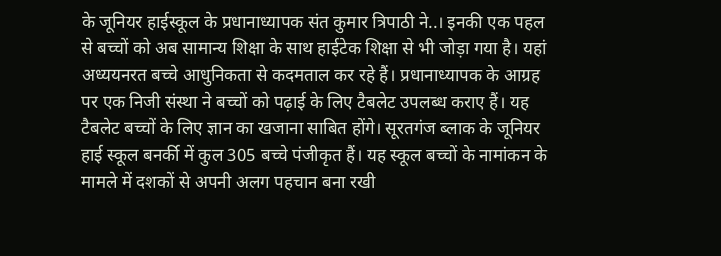के जूनियर हाईस्कूल के प्रधानाध्यापक संत कुमार त्रिपाठी ने..। इनकी एक पहल से बच्चों को अब सामान्य शिक्षा के साथ हाईटेक शिक्षा से भी जोड़ा गया है। यहां अध्ययनरत बच्चे आधुनिकता से कदमताल कर रहे हैं। प्रधानाध्यापक के आग्रह पर एक निजी संस्था ने बच्चों को पढ़ाई के लिए टैबलेट उपलब्ध कराए हैं। यह टैबलेट बच्चों के लिए ज्ञान का खजाना साबित होंगे। सूरतगंज ब्लाक के जूनियर हाई स्कूल बनर्की में कुल 305 बच्चे पंजीकृत हैं। यह स्कूल बच्चों के नामांकन के मामले में दशकों से अपनी अलग पहचान बना रखी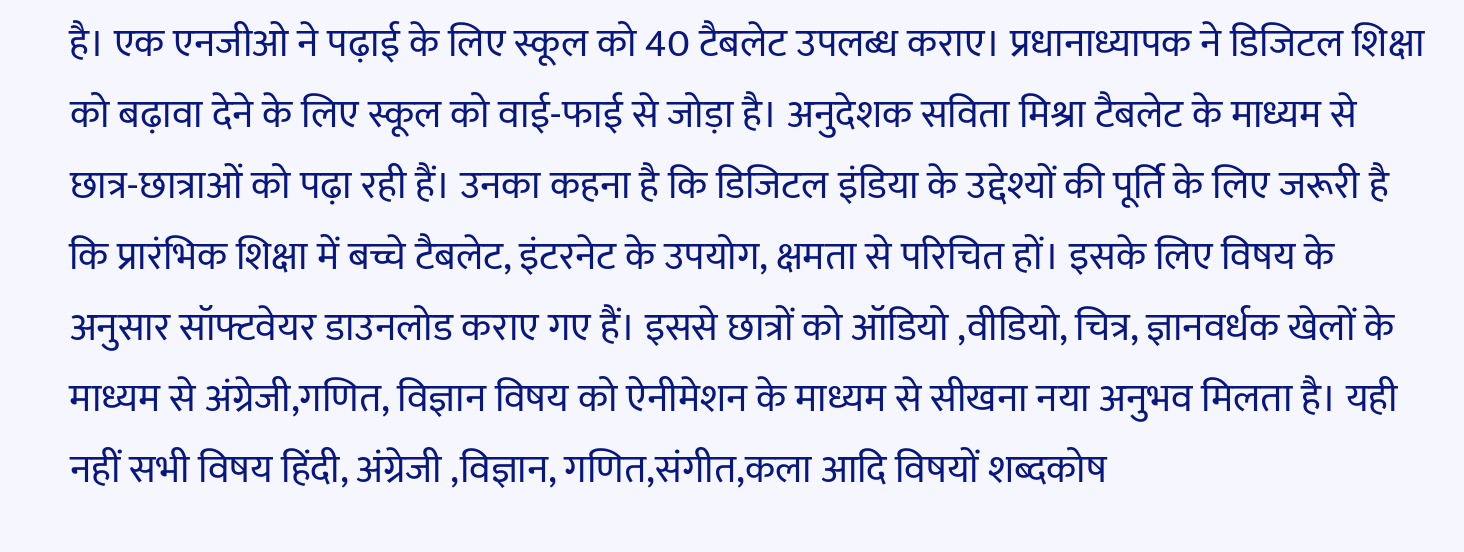है। एक एनजीओ ने पढ़ाई के लिए स्कूल को 40 टैबलेट उपलब्ध कराए। प्रधानाध्यापक ने डिजिटल शिक्षा को बढ़ावा देने के लिए स्कूल को वाई-फाई से जोड़ा है। अनुदेशक सविता मिश्रा टैबलेट के माध्यम से छात्र-छात्राओं को पढ़ा रही हैं। उनका कहना है कि डिजिटल इंडिया के उद्देश्यों की पूर्ति के लिए जरूरी है कि प्रारंभिक शिक्षा में बच्चे टैबलेट, इंटरनेट के उपयोग, क्षमता से परिचित हों। इसके लिए विषय के अनुसार सॉफ्टवेयर डाउनलोड कराए गए हैं। इससे छात्रों को ऑडियो ,वीडियो, चित्र, ज्ञानवर्धक खेलों के माध्यम से अंग्रेजी,गणित, विज्ञान विषय को ऐनीमेशन के माध्यम से सीखना नया अनुभव मिलता है। यही नहीं सभी विषय हिंदी, अंग्रेजी ,विज्ञान, गणित,संगीत,कला आदि विषयों शब्दकोष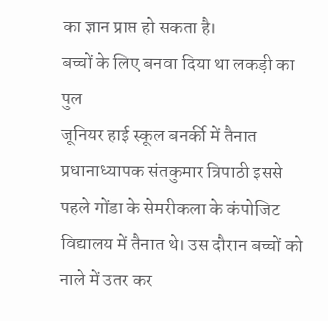का ज्ञान प्राप्त हो सकता है।
बच्चों के लिए बनवा दिया था लकड़ी का पुल
जूनियर हाई स्कूल बनर्की में तैनात प्रधानाध्यापक संतकुमार त्रिपाठी इससे पहले गोंडा के सेमरीकला के कंपोजिट विद्यालय में तैनात थे। उस दौरान बच्चों को नाले में उतर कर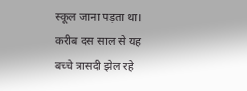स्कूल जाना पड़ता था। करीब दस साल से यह बच्चे त्रासदी झेल रहे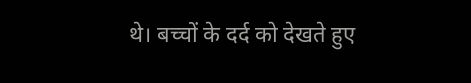थे। बच्चों के दर्द को देखते हुए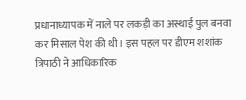प्रधानाध्यापक में नाले पर लकड़ी का अस्थाई पुल बनवा कर मिसाल पेश की थी। इस पहल पर डीएम शशांक त्रिपाठी ने आधिकारिक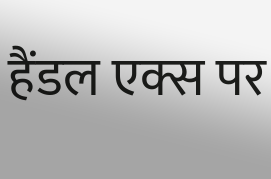हैंडल एक्स पर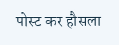पोस्ट कर हौसला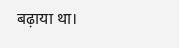बढ़ाया था।